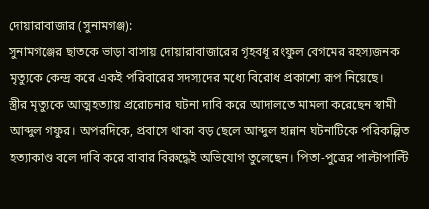দোয়ারাবাজার (সুনামগঞ্জ):
সুনামগঞ্জের ছাতকে ভাড়া বাসায় দোয়ারাবাজারের গৃহবধূ রংফুল বেগমের রহস্যজনক মৃত্যুকে কেন্দ্র করে একই পরিবারের সদস্যদের মধ্যে বিরোধ প্রকাশ্যে রূপ নিয়েছে।
স্ত্রীর মৃত্যুকে আত্মহত্যায় প্ররোচনার ঘটনা দাবি করে আদালতে মামলা করেছেন স্বামী আব্দুল গফুর। অপরদিকে, প্রবাসে থাকা বড় ছেলে আব্দুল হান্নান ঘটনাটিকে পরিকল্পিত হত্যাকাণ্ড বলে দাবি করে বাবার বিরুদ্ধেই অভিযোগ তুলেছেন। পিতা-পুত্রের পাল্টাপাল্টি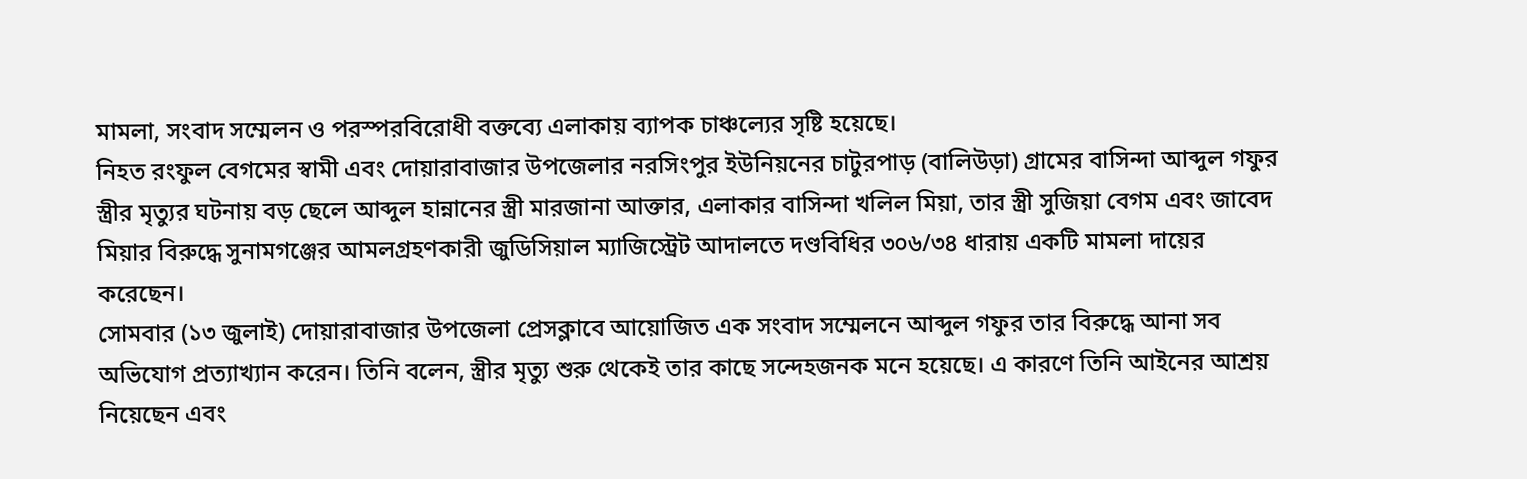মামলা, সংবাদ সম্মেলন ও পরস্পরবিরোধী বক্তব্যে এলাকায় ব্যাপক চাঞ্চল্যের সৃষ্টি হয়েছে।
নিহত রংফুল বেগমের স্বামী এবং দোয়ারাবাজার উপজেলার নরসিংপুর ইউনিয়নের চাটুরপাড় (বালিউড়া) গ্রামের বাসিন্দা আব্দুল গফুর স্ত্রীর মৃত্যুর ঘটনায় বড় ছেলে আব্দুল হান্নানের স্ত্রী মারজানা আক্তার, এলাকার বাসিন্দা খলিল মিয়া, তার স্ত্রী সুজিয়া বেগম এবং জাবেদ মিয়ার বিরুদ্ধে সুনামগঞ্জের আমলগ্রহণকারী জুডিসিয়াল ম্যাজিস্ট্রেট আদালতে দণ্ডবিধির ৩০৬/৩৪ ধারায় একটি মামলা দায়ের করেছেন।
সোমবার (১৩ জুলাই) দোয়ারাবাজার উপজেলা প্রেসক্লাবে আয়োজিত এক সংবাদ সম্মেলনে আব্দুল গফুর তার বিরুদ্ধে আনা সব অভিযোগ প্রত্যাখ্যান করেন। তিনি বলেন, স্ত্রীর মৃত্যু শুরু থেকেই তার কাছে সন্দেহজনক মনে হয়েছে। এ কারণে তিনি আইনের আশ্রয় নিয়েছেন এবং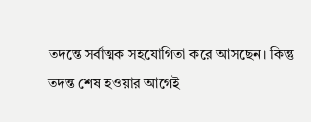তদন্তে সর্বাত্মক সহযোগিতা করে আসছেন। কিন্তু তদন্ত শেষ হওয়ার আগেই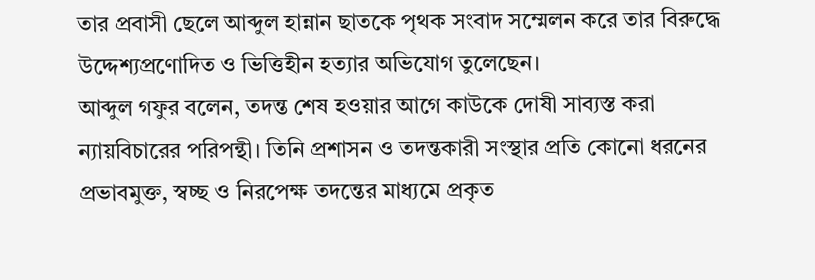তার প্রবাসী ছেলে আব্দুল হান্নান ছাতকে পৃথক সংবাদ সম্মেলন করে তার বিরুদ্ধে উদ্দেশ্যপ্রণোদিত ও ভিত্তিহীন হত্যার অভিযোগ তুলেছেন।
আব্দুল গফুর বলেন, তদন্ত শেষ হওয়ার আগে কাউকে দোষী সাব্যস্ত করা ন্যায়বিচারের পরিপন্থী। তিনি প্রশাসন ও তদন্তকারী সংস্থার প্রতি কোনো ধরনের প্রভাবমুক্ত, স্বচ্ছ ও নিরপেক্ষ তদন্তের মাধ্যমে প্রকৃত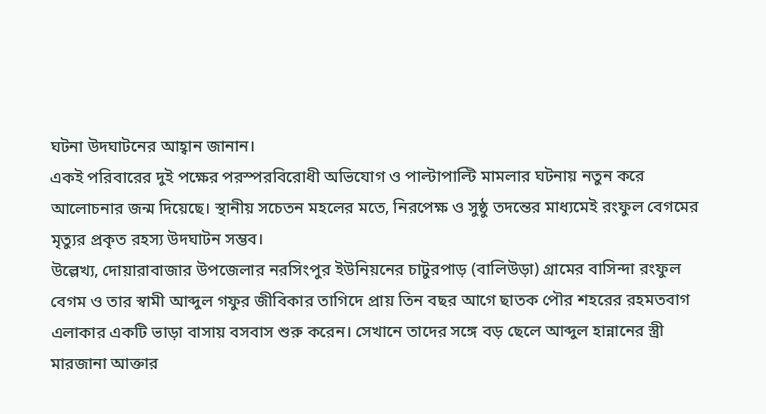ঘটনা উদঘাটনের আহ্বান জানান।
একই পরিবারের দুই পক্ষের পরস্পরবিরোধী অভিযোগ ও পাল্টাপাল্টি মামলার ঘটনায় নতুন করে আলোচনার জন্ম দিয়েছে। স্থানীয় সচেতন মহলের মতে, নিরপেক্ষ ও সুষ্ঠু তদন্তের মাধ্যমেই রংফুল বেগমের মৃত্যুর প্রকৃত রহস্য উদঘাটন সম্ভব।
উল্লেখ্য, দোয়ারাবাজার উপজেলার নরসিংপুর ইউনিয়নের চাটুরপাড় (বালিউড়া) গ্রামের বাসিন্দা রংফুল বেগম ও তার স্বামী আব্দুল গফুর জীবিকার তাগিদে প্রায় তিন বছর আগে ছাতক পৌর শহরের রহমতবাগ এলাকার একটি ভাড়া বাসায় বসবাস শুরু করেন। সেখানে তাদের সঙ্গে বড় ছেলে আব্দুল হান্নানের স্ত্রী মারজানা আক্তার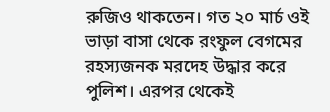রুজিও থাকতেন। গত ২০ মার্চ ওই ভাড়া বাসা থেকে রংফুল বেগমের রহস্যজনক মরদেহ উদ্ধার করে পুলিশ। এরপর থেকেই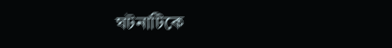ঘটনাটিকে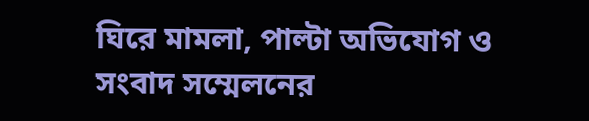ঘিরে মামলা, পাল্টা অভিযোগ ও সংবাদ সম্মেলনের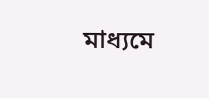মাধ্যমে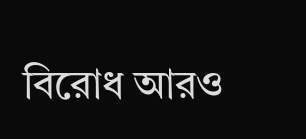বিরোধ আরও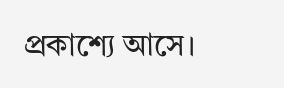প্রকাশ্যে আসে।